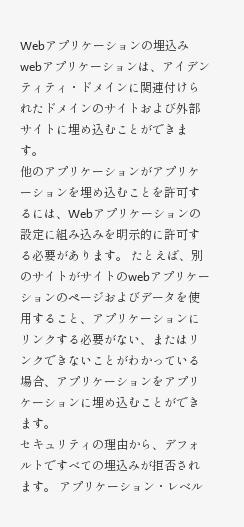Webアプリケーションの埋込み
webアプリケーションは、アイデンティティ・ドメインに関連付けられたドメインのサイトおよび外部サイトに埋め込むことができます。
他のアプリケーションがアプリケーションを埋め込むことを許可するには、Webアプリケーションの設定に組み込みを明示的に許可する必要があります。 たとえば、別のサイトがサイトのwebアプリケーションのページおよびデータを使用すること、アプリケーションにリンクする必要がない、またはリンクできないことがわかっている場合、アプリケーションをアプリケーションに埋め込むことができます。
セキュリティの理由から、デフォルトですべての埋込みが拒否されます。 アプリケーション・レベル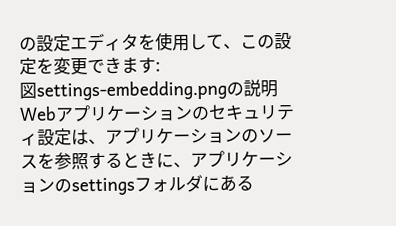の設定エディタを使用して、この設定を変更できます:
図settings-embedding.pngの説明
Webアプリケーションのセキュリティ設定は、アプリケーションのソースを参照するときに、アプリケーションのsettingsフォルダにある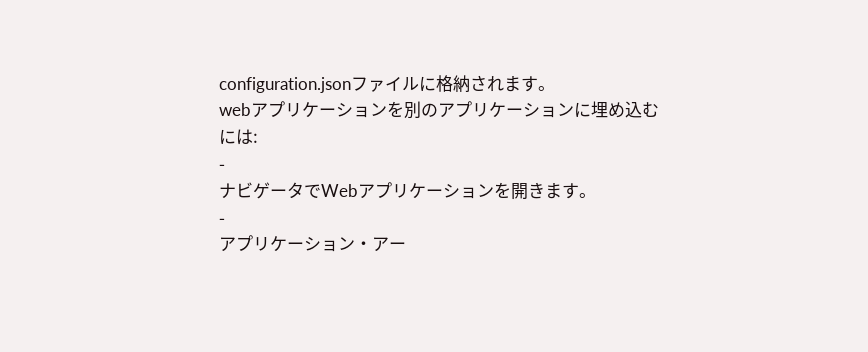configuration.jsonファイルに格納されます。
webアプリケーションを別のアプリケーションに埋め込むには:
-
ナビゲータでWebアプリケーションを開きます。
-
アプリケーション・アー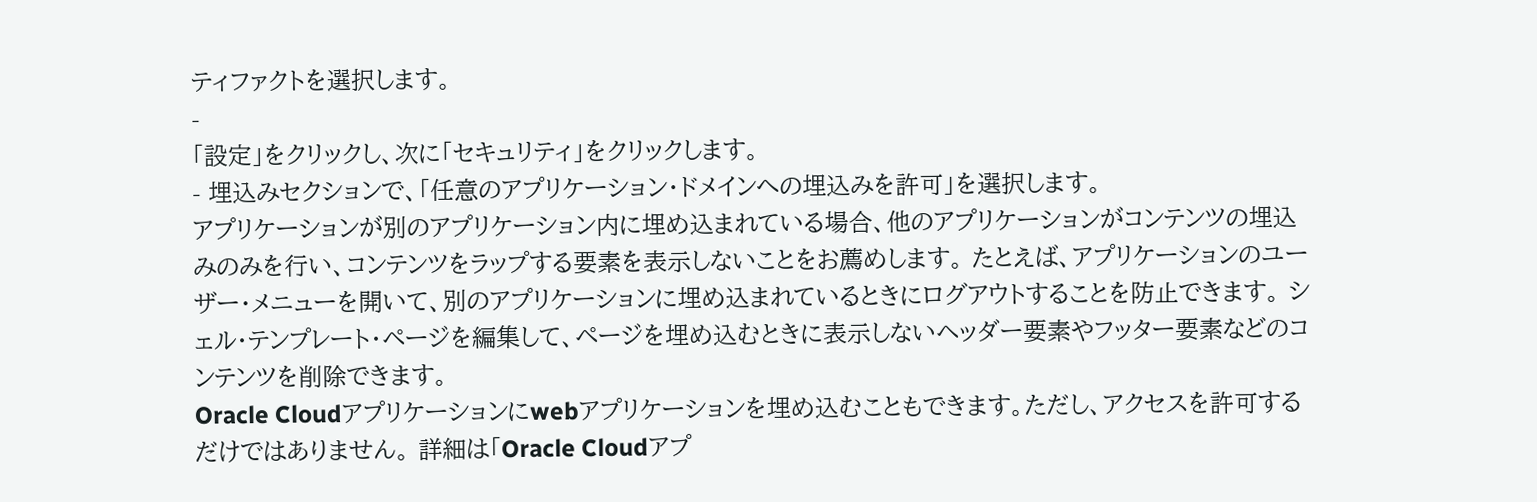ティファクトを選択します。
-
「設定」をクリックし、次に「セキュリティ」をクリックします。
- 埋込みセクションで、「任意のアプリケーション・ドメインへの埋込みを許可」を選択します。
アプリケーションが別のアプリケーション内に埋め込まれている場合、他のアプリケーションがコンテンツの埋込みのみを行い、コンテンツをラップする要素を表示しないことをお薦めします。 たとえば、アプリケーションのユーザー・メニューを開いて、別のアプリケーションに埋め込まれているときにログアウトすることを防止できます。 シェル・テンプレート・ページを編集して、ページを埋め込むときに表示しないヘッダー要素やフッター要素などのコンテンツを削除できます。
Oracle Cloudアプリケーションにwebアプリケーションを埋め込むこともできます。ただし、アクセスを許可するだけではありません。 詳細は「Oracle Cloudアプ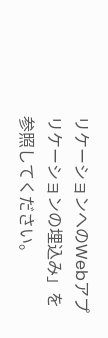リケーションへのWebアプリケーションの埋込み」を参照してください。